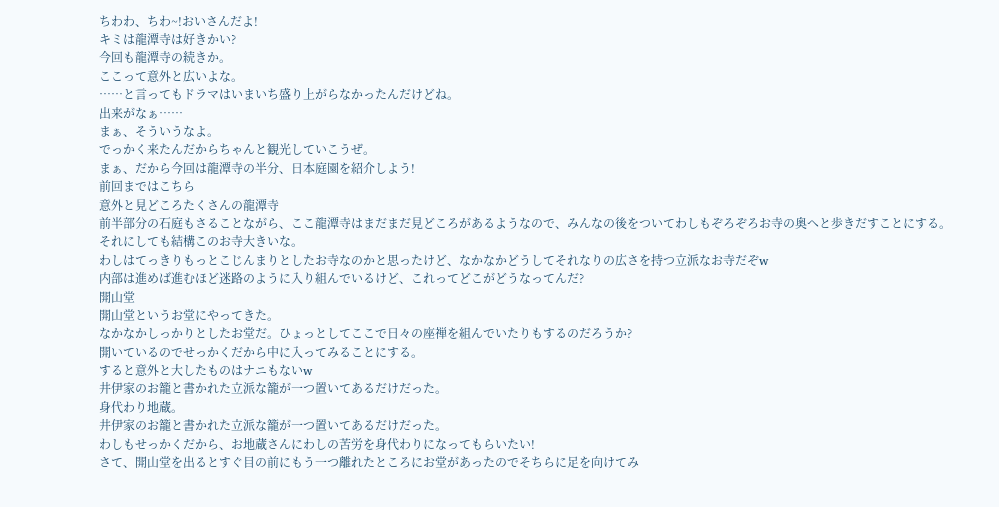ちわわ、ちわ~!おいさんだよ!
キミは龍潭寺は好きかい?
今回も龍潭寺の続きか。
ここって意外と広いよな。
……と言ってもドラマはいまいち盛り上がらなかったんだけどね。
出来がなぁ……
まぁ、そういうなよ。
でっかく来たんだからちゃんと観光していこうぜ。
まぁ、だから今回は龍潭寺の半分、日本庭園を紹介しよう!
前回まではこちら
意外と見どころたくさんの龍潭寺
前半部分の石庭もさることながら、ここ龍潭寺はまだまだ見どころがあるようなので、みんなの後をついてわしもぞろぞろお寺の奥へと歩きだすことにする。
それにしても結構このお寺大きいな。
わしはてっきりもっとこじんまりとしたお寺なのかと思ったけど、なかなかどうしてそれなりの広さを持つ立派なお寺だぞw
内部は進めば進むほど迷路のように入り組んでいるけど、これってどこがどうなってんだ?
開山堂
開山堂というお堂にやってきた。
なかなかしっかりとしたお堂だ。ひょっとしてここで日々の座禅を組んでいたりもするのだろうか?
開いているのでせっかくだから中に入ってみることにする。
すると意外と大したものはナニもないw
井伊家のお籠と書かれた立派な籠が一つ置いてあるだけだった。
身代わり地蔵。
井伊家のお籠と書かれた立派な籠が一つ置いてあるだけだった。
わしもせっかくだから、お地蔵さんにわしの苦労を身代わりになってもらいたい!
さて、開山堂を出るとすぐ目の前にもう一つ離れたところにお堂があったのでそちらに足を向けてみ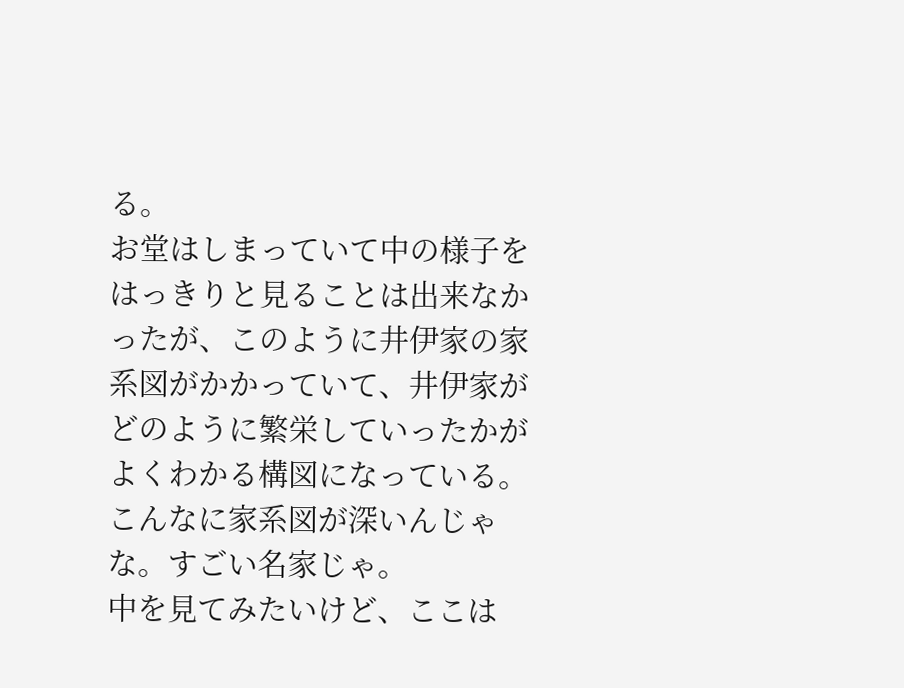る。
お堂はしまっていて中の様子をはっきりと見ることは出来なかったが、このように井伊家の家系図がかかっていて、井伊家がどのように繁栄していったかがよくわかる構図になっている。
こんなに家系図が深いんじゃな。すごい名家じゃ。
中を見てみたいけど、ここは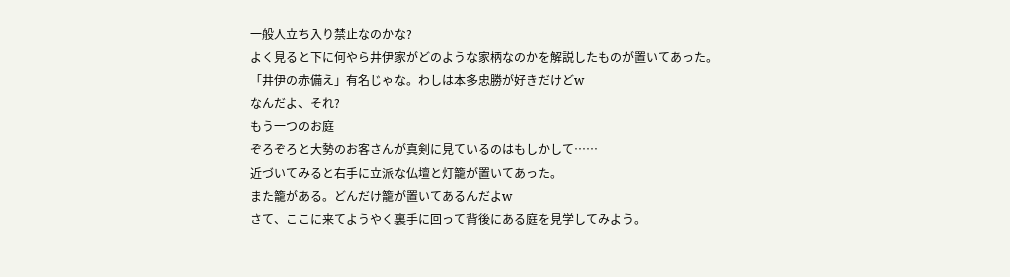一般人立ち入り禁止なのかな?
よく見ると下に何やら井伊家がどのような家柄なのかを解説したものが置いてあった。
「井伊の赤備え」有名じゃな。わしは本多忠勝が好きだけどw
なんだよ、それ?
もう一つのお庭
ぞろぞろと大勢のお客さんが真剣に見ているのはもしかして……
近づいてみると右手に立派な仏壇と灯籠が置いてあった。
また籠がある。どんだけ籠が置いてあるんだよw
さて、ここに来てようやく裏手に回って背後にある庭を見学してみよう。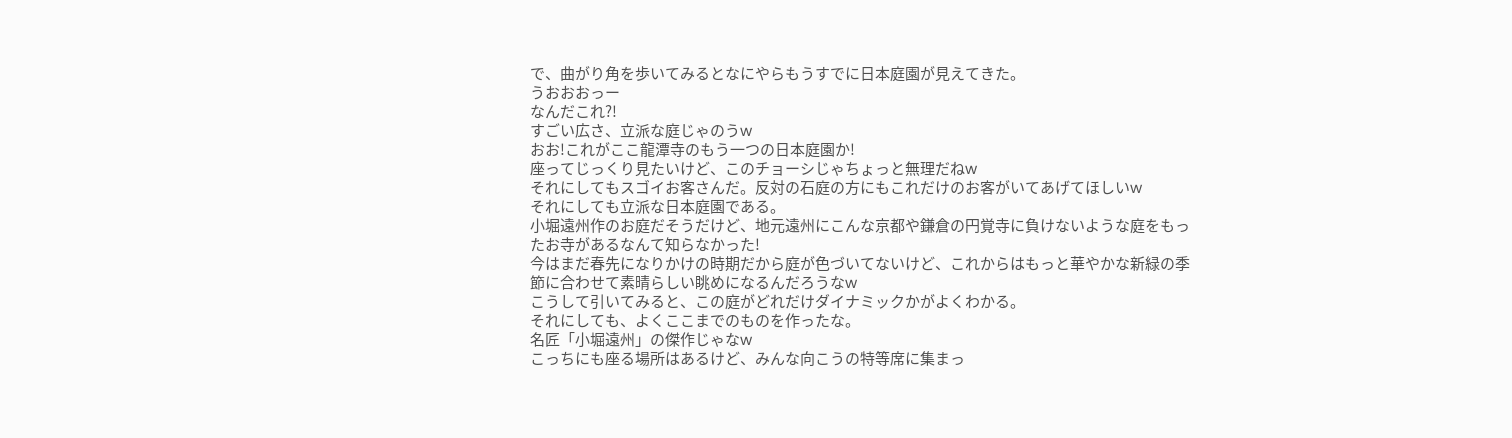で、曲がり角を歩いてみるとなにやらもうすでに日本庭園が見えてきた。
うおおおっー
なんだこれ?!
すごい広さ、立派な庭じゃのうw
おお!これがここ龍潭寺のもう一つの日本庭園か!
座ってじっくり見たいけど、このチョーシじゃちょっと無理だねw
それにしてもスゴイお客さんだ。反対の石庭の方にもこれだけのお客がいてあげてほしいw
それにしても立派な日本庭園である。
小堀遠州作のお庭だそうだけど、地元遠州にこんな京都や鎌倉の円覚寺に負けないような庭をもったお寺があるなんて知らなかった!
今はまだ春先になりかけの時期だから庭が色づいてないけど、これからはもっと華やかな新緑の季節に合わせて素晴らしい眺めになるんだろうなw
こうして引いてみると、この庭がどれだけダイナミックかがよくわかる。
それにしても、よくここまでのものを作ったな。
名匠「小堀遠州」の傑作じゃなw
こっちにも座る場所はあるけど、みんな向こうの特等席に集まっ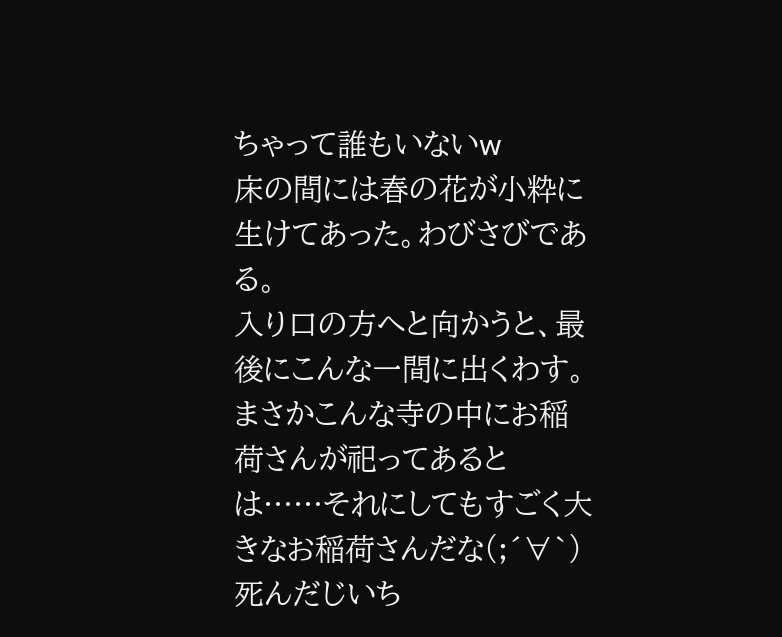ちゃって誰もいないw
床の間には春の花が小粋に生けてあった。わびさびである。
入り口の方へと向かうと、最後にこんな一間に出くわす。
まさかこんな寺の中にお稲荷さんが祀ってあるとは……それにしてもすごく大きなお稲荷さんだな(;´∀`)
死んだじいち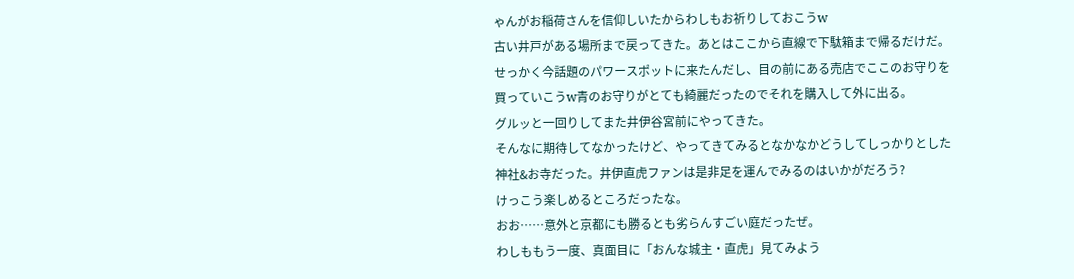ゃんがお稲荷さんを信仰しいたからわしもお祈りしておこうw
古い井戸がある場所まで戻ってきた。あとはここから直線で下駄箱まで帰るだけだ。
せっかく今話題のパワースポットに来たんだし、目の前にある売店でここのお守りを買っていこうw青のお守りがとても綺麗だったのでそれを購入して外に出る。
グルッと一回りしてまた井伊谷宮前にやってきた。
そんなに期待してなかったけど、やってきてみるとなかなかどうしてしっかりとした神社&お寺だった。井伊直虎ファンは是非足を運んでみるのはいかがだろう?
けっこう楽しめるところだったな。
おお……意外と京都にも勝るとも劣らんすごい庭だったぜ。
わしももう一度、真面目に「おんな城主・直虎」見てみよう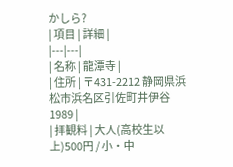かしら?
| 項目 | 詳細 |
|---|---|
| 名称 | 龍潭寺 |
| 住所 | 〒431-2212 静岡県浜松市浜名区引佐町井伊谷1989 |
| 拝観料 | 大人(高校生以上)500円 / 小・中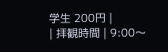学生 200円 |
| 拝観時間 | 9:00〜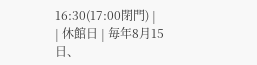16:30(17:00閉門) |
| 休館日 | 毎年8月15日、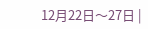12月22日〜27日 |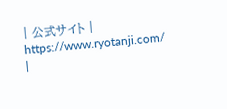| 公式サイト | https://www.ryotanji.com/ |